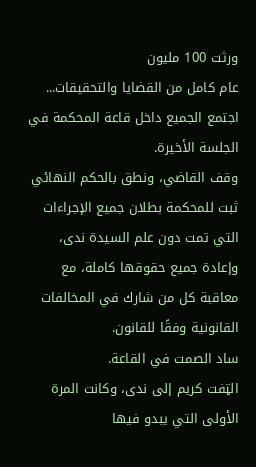ورثت 100 مليون
عام كامل من القضايا والتحقيقات...
اجتمع الجميع داخل قاعة المحكمة في الجلسة الأخيرة.
وقف القاضي، ونطق بالحكم النهائي
ثبت للمحكمة بطلان جميع الإجراءات التي تمت دون علم السيدة ندى، وإعادة جميع حقوقها كاملة، مع معاقبة كل من شارك في المخالفات القانونية وفقًا للقانون.
ساد الصمت في القاعة.
الټفت كريم إلى ندى، وكانت المرة الأولى التي يبدو فيها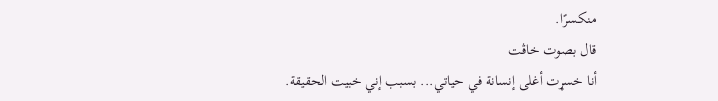منكسرًا.
قال بصوت خاڤت
أنا خسړت أغلى إنسانة في حياتي... بسبب إني خبيت الحقيقة.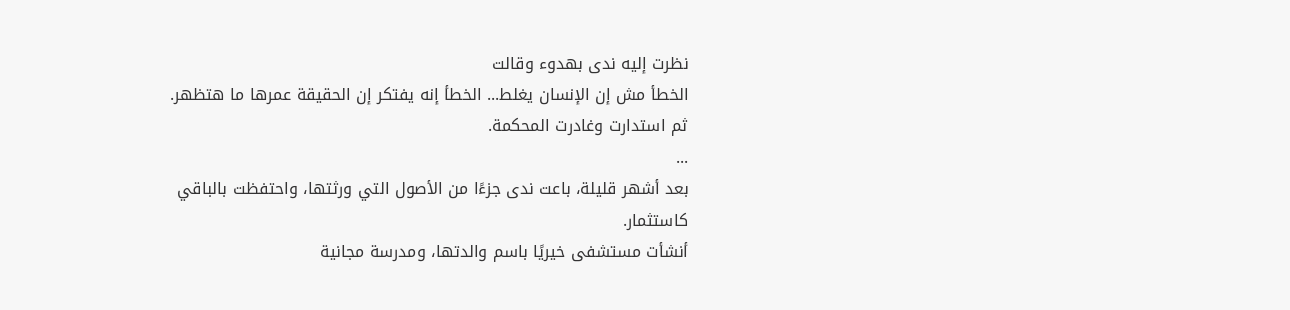نظرت إليه ندى بهدوء وقالت
الخطأ مش إن الإنسان يغلط... الخطأ إنه يفتكر إن الحقيقة عمرها ما هتظهر.
ثم استدارت وغادرت المحكمة.
...
بعد أشهر قليلة، باعت ندى جزءًا من الأصول التي ورثتها، واحتفظت بالباقي كاستثمار.
أنشأت مستشفى خيريًا باسم والدتها، ومدرسة مجانية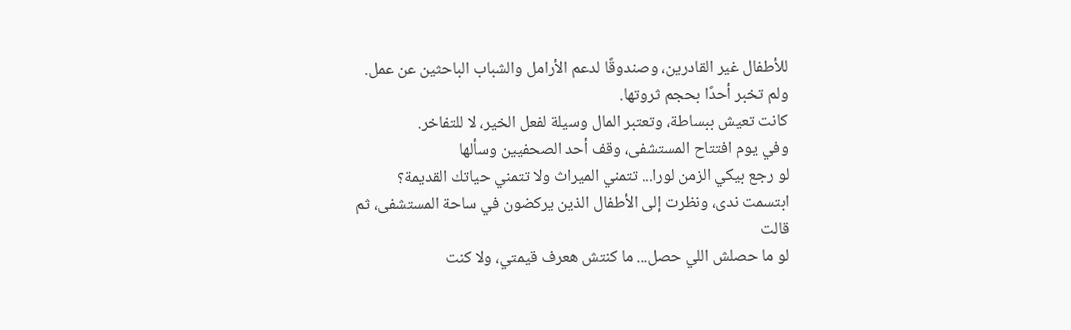للأطفال غير القادرين، وصندوقًا لدعم الأرامل والشباب الباحثين عن عمل.
ولم تخبر أحدًا بحجم ثروتها.
كانت تعيش ببساطة، وتعتبر المال وسيلة لفعل الخير، لا للتفاخر.
وفي يوم افتتاح المستشفى، وقف أحد الصحفيين وسألها
لو رجع بيكي الزمن لورا... تتمني الميراث ولا تتمني حياتك القديمة؟
ابتسمت ندى، ونظرت إلى الأطفال الذين يركضون في ساحة المستشفى، ثم قالت
لو ما حصلش اللي حصل... ما كنتش هعرف قيمتي، ولا كنت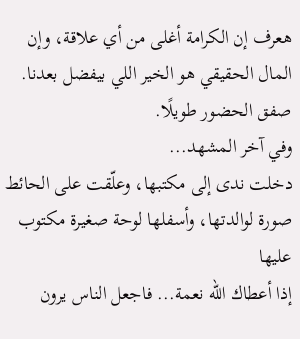هعرف إن الكرامة أغلى من أي علاقة، وإن المال الحقيقي هو الخير اللي بيفضل بعدنا.
صفق الحضور طويلًا.
وفي آخر المشهد...
دخلت ندى إلى مكتبها، وعلّقت على الحائط صورة لوالدتها، وأسفلها لوحة صغيرة مكتوب عليها
إذا أعطاك الله نعمة... فاجعل الناس يرون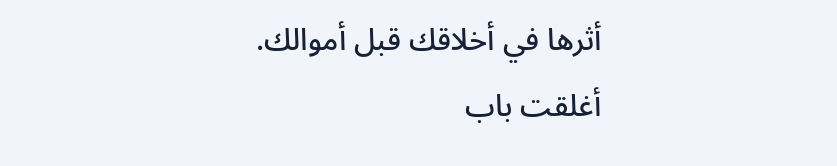أثرها في أخلاقك قبل أموالك.
أغلقت باب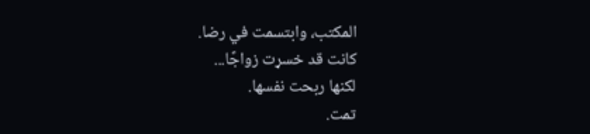المكتب، وابتسمت في رضا.
كانت قد خسړت زواجًا...
لكنها ربحت نفسها.
تمت.